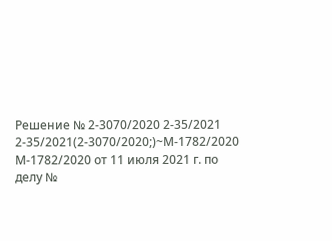Решение № 2-3070/2020 2-35/2021 2-35/2021(2-3070/2020;)~М-1782/2020 М-1782/2020 от 11 июля 2021 г. по делу №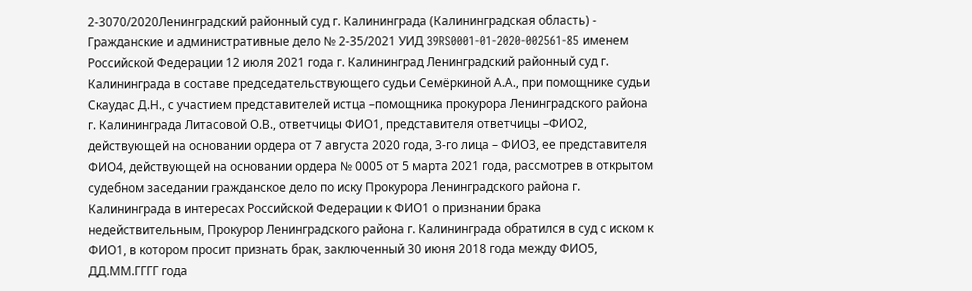2-3070/2020Ленинградский районный суд г. Калининграда (Калининградская область) - Гражданские и административные дело № 2-35/2021 УИД 39RS0001-01-2020-002561-85 именем Российской Федерации 12 июля 2021 года г. Калининград Ленинградский районный суд г. Калининграда в составе председательствующего судьи Семёркиной А.А., при помощнике судьи Скаудас Д.Н., с участием представителей истца –помощника прокурора Ленинградского района г. Калининграда Литасовой О.В., ответчицы ФИО1, представителя ответчицы –ФИО2, действующей на основании ордера от 7 августа 2020 года, 3-го лица – ФИО3, ее представителя ФИО4, действующей на основании ордера № 0005 от 5 марта 2021 года, рассмотрев в открытом судебном заседании гражданское дело по иску Прокурора Ленинградского района г. Калининграда в интересах Российской Федерации к ФИО1 о признании брака недействительным, Прокурор Ленинградского района г. Калининграда обратился в суд с иском к ФИО1, в котором просит признать брак, заключенный 30 июня 2018 года между ФИО5, ДД.ММ.ГГГГ года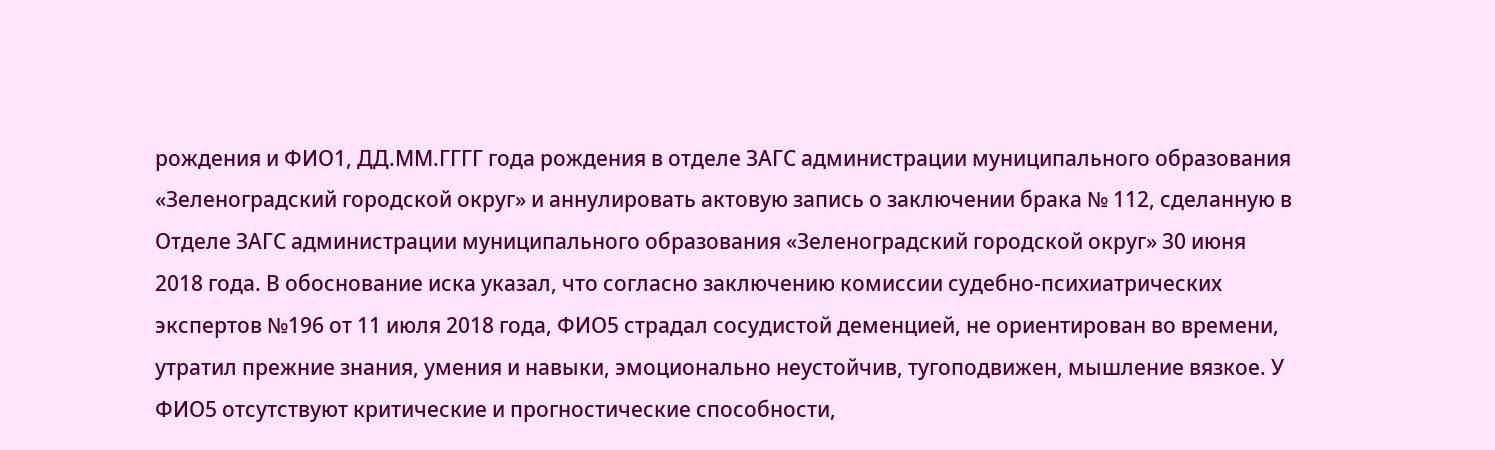рождения и ФИО1, ДД.ММ.ГГГГ года рождения в отделе ЗАГС администрации муниципального образования «Зеленоградский городской округ» и аннулировать актовую запись о заключении брака № 112, сделанную в Отделе ЗАГС администрации муниципального образования «Зеленоградский городской округ» 30 июня 2018 года. В обоснование иска указал, что согласно заключению комиссии судебно-психиатрических экспертов №196 от 11 июля 2018 года, ФИО5 страдал сосудистой деменцией, не ориентирован во времени, утратил прежние знания, умения и навыки, эмоционально неустойчив, тугоподвижен, мышление вязкое. У ФИО5 отсутствуют критические и прогностические способности,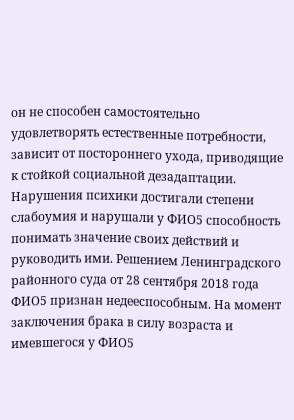он не способен самостоятельно удовлетворять естественные потребности, зависит от постороннего ухода, приводящие к стойкой социальной дезадаптации. Нарушения психики достигали степени слабоумия и нарушали у ФИО5 способность понимать значение своих действий и руководить ими. Решением Ленинградского районного суда от 28 сентября 2018 года ФИО5 признан недееспособным. На момент заключения брака в силу возраста и имевшегося у ФИО5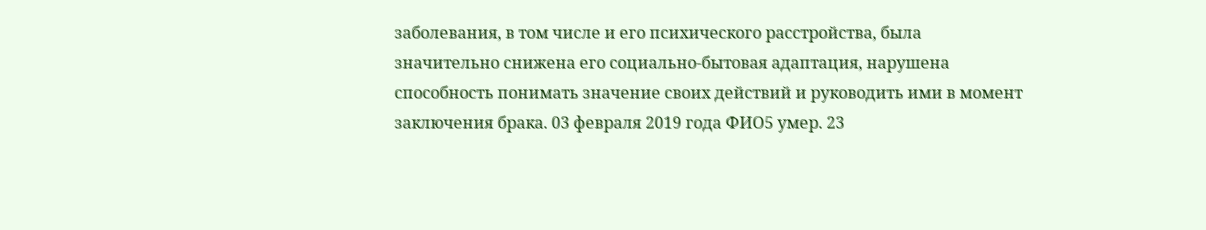заболевания, в том числе и его психического расстройства, была значительно снижена его социально-бытовая адаптация, нарушена способность понимать значение своих действий и руководить ими в момент заключения брака. 03 февраля 2019 года ФИО5 умер. 23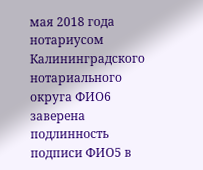мая 2018 года нотариусом Калининградского нотариального округа ФИО6 заверена подлинность подписи ФИО5 в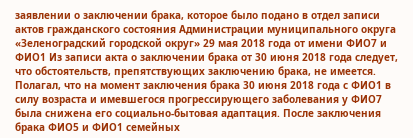заявлении о заключении брака, которое было подано в отдел записи актов гражданского состояния Администрации муниципального округа «Зеленоградский городской округ» 29 мая 2018 года от имени ФИО7 и ФИО1 Из записи акта о заключении брака от 30 июня 2018 года следует, что обстоятельств, препятствующих заключению брака, не имеется. Полагал, что на момент заключения брака 30 июня 2018 года с ФИО1 в силу возраста и имевшегося прогрессирующего заболевания у ФИО7 была снижена его социально-бытовая адаптация. После заключения брака ФИО5 и ФИО1 семейных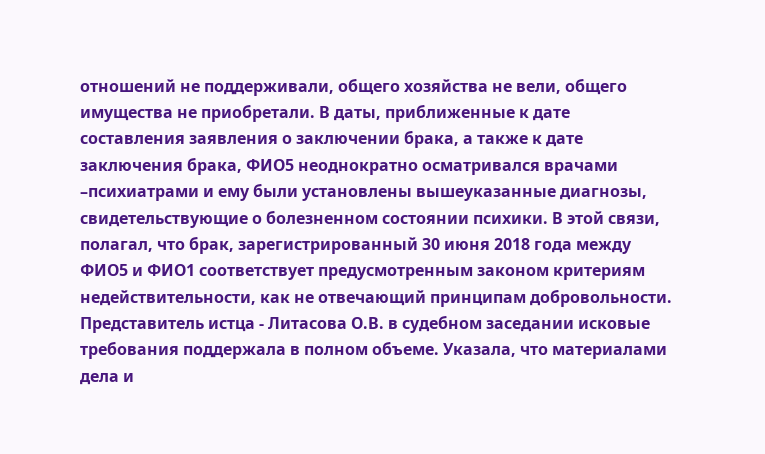отношений не поддерживали, общего хозяйства не вели, общего имущества не приобретали. В даты, приближенные к дате составления заявления о заключении брака, а также к дате заключения брака, ФИО5 неоднократно осматривался врачами –психиатрами и ему были установлены вышеуказанные диагнозы, свидетельствующие о болезненном состоянии психики. В этой связи, полагал, что брак, зарегистрированный 30 июня 2018 года между ФИО5 и ФИО1 соответствует предусмотренным законом критериям недействительности, как не отвечающий принципам добровольности. Представитель истца - Литасова О.В. в судебном заседании исковые требования поддержала в полном объеме. Указала, что материалами дела и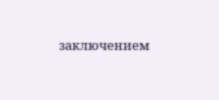заключением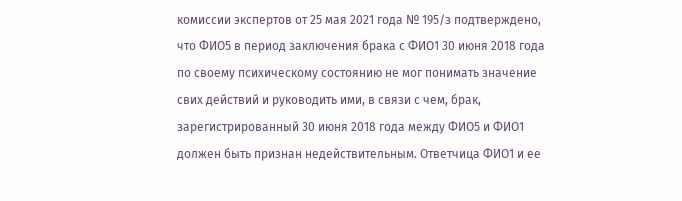комиссии экспертов от 25 мая 2021 года № 195/з подтверждено, что ФИО5 в период заключения брака с ФИО1 30 июня 2018 года по своему психическому состоянию не мог понимать значение свих действий и руководить ими, в связи с чем, брак, зарегистрированный 30 июня 2018 года между ФИО5 и ФИО1 должен быть признан недействительным. Ответчица ФИО1 и ее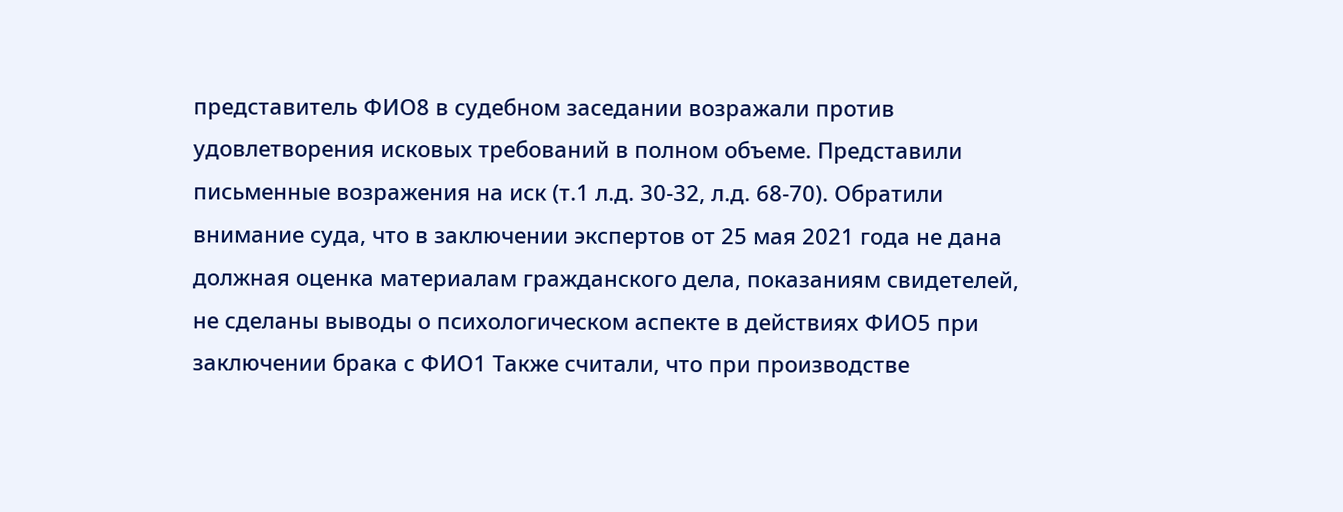представитель ФИО8 в судебном заседании возражали против удовлетворения исковых требований в полном объеме. Представили письменные возражения на иск (т.1 л.д. 30-32, л.д. 68-70). Обратили внимание суда, что в заключении экспертов от 25 мая 2021 года не дана должная оценка материалам гражданского дела, показаниям свидетелей, не сделаны выводы о психологическом аспекте в действиях ФИО5 при заключении брака с ФИО1 Также считали, что при производстве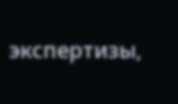экспертизы,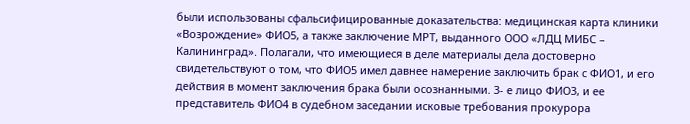были использованы сфальсифицированные доказательства: медицинская карта клиники «Возрождение» ФИО5, а также заключение МРТ, выданного ООО «ЛДЦ МИБС – Калининград». Полагали, что имеющиеся в деле материалы дела достоверно свидетельствуют о том, что ФИО5 имел давнее намерение заключить брак с ФИО1, и его действия в момент заключения брака были осознанными. 3- е лицо ФИО3, и ее представитель ФИО4 в судебном заседании исковые требования прокурора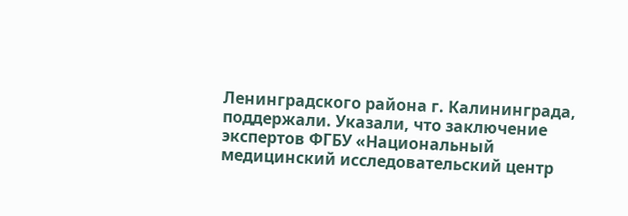Ленинградского района г. Калининграда, поддержали. Указали, что заключение экспертов ФГБУ «Национальный медицинский исследовательский центр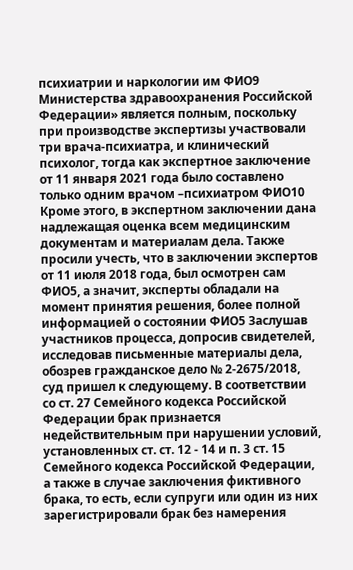психиатрии и наркологии им ФИО9 Министерства здравоохранения Российской Федерации» является полным, поскольку при производстве экспертизы участвовали три врача-психиатра, и клинический психолог, тогда как экспертное заключение от 11 января 2021 года было составлено только одним врачом –психиатром ФИО10 Кроме этого, в экспертном заключении дана надлежащая оценка всем медицинским документам и материалам дела. Также просили учесть, что в заключении экспертов от 11 июля 2018 года, был осмотрен сам ФИО5, а значит, эксперты обладали на момент принятия решения, более полной информацией о состоянии ФИО5 Заслушав участников процесса, допросив свидетелей, исследовав письменные материалы дела, обозрев гражданское дело № 2-2675/2018, суд пришел к следующему. В соответствии со ст. 27 Семейного кодекса Российской Федерации брак признается недействительным при нарушении условий, установленных ст. ст. 12 - 14 и п. 3 ст. 15 Семейного кодекса Российской Федерации, а также в случае заключения фиктивного брака, то есть, если супруги или один из них зарегистрировали брак без намерения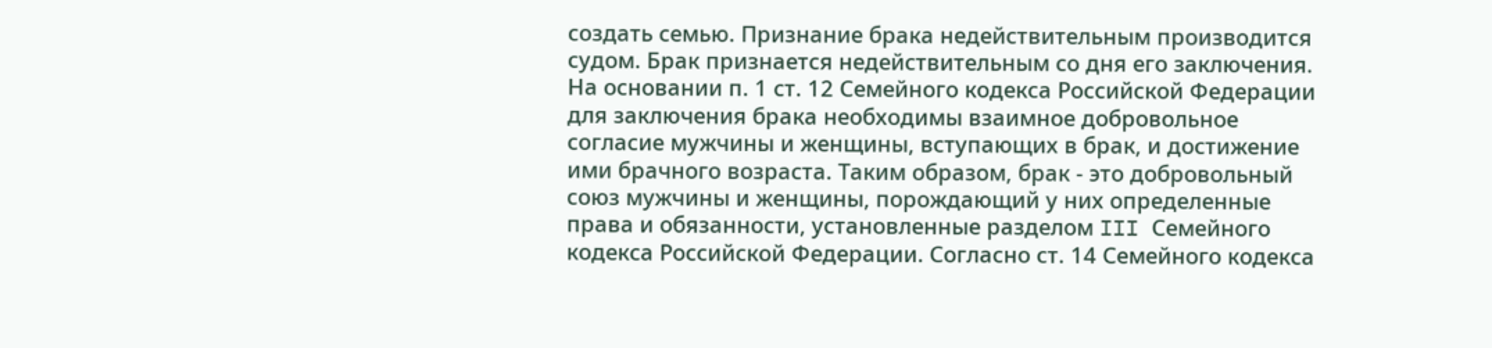создать семью. Признание брака недействительным производится судом. Брак признается недействительным со дня его заключения. На основании п. 1 ст. 12 Семейного кодекса Российской Федерации для заключения брака необходимы взаимное добровольное согласие мужчины и женщины, вступающих в брак, и достижение ими брачного возраста. Таким образом, брак - это добровольный союз мужчины и женщины, порождающий у них определенные права и обязанности, установленные разделом III Семейного кодекса Российской Федерации. Согласно ст. 14 Семейного кодекса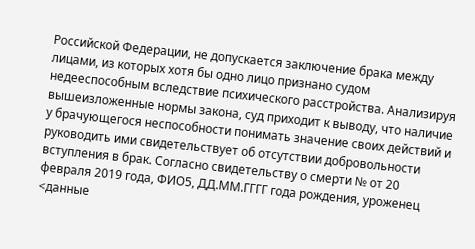Российской Федерации, не допускается заключение брака между лицами, из которых хотя бы одно лицо признано судом недееспособным вследствие психического расстройства. Анализируя вышеизложенные нормы закона, суд приходит к выводу, что наличие у брачующегося неспособности понимать значение своих действий и руководить ими свидетельствует об отсутствии добровольности вступления в брак. Согласно свидетельству о смерти № от 20 февраля 2019 года, ФИО5, ДД.ММ.ГГГГ года рождения, уроженец <данные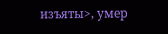изъяты>, умер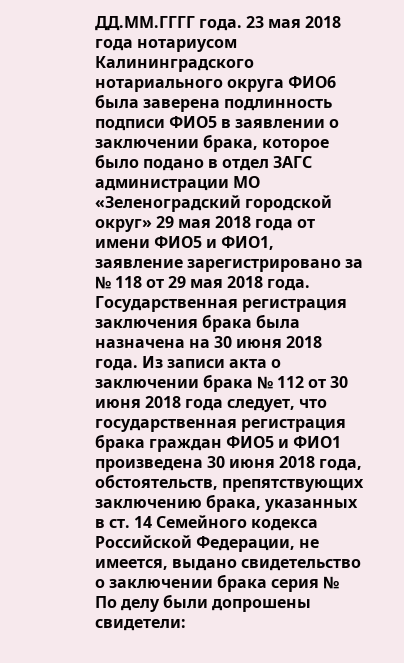ДД.ММ.ГГГГ года. 23 мая 2018 года нотариусом Калининградского нотариального округа ФИО6 была заверена подлинность подписи ФИО5 в заявлении о заключении брака, которое было подано в отдел ЗАГС администрации МО «Зеленоградский городской округ» 29 мая 2018 года от имени ФИО5 и ФИО1, заявление зарегистрировано за № 118 от 29 мая 2018 года. Государственная регистрация заключения брака была назначена на 30 июня 2018 года. Из записи акта о заключении брака № 112 от 30 июня 2018 года следует, что государственная регистрация брака граждан ФИО5 и ФИО1 произведена 30 июня 2018 года, обстоятельств, препятствующих заключению брака, указанных в ст. 14 Семейного кодекса Российской Федерации, не имеется, выдано свидетельство о заключении брака серия № По делу были допрошены свидетели: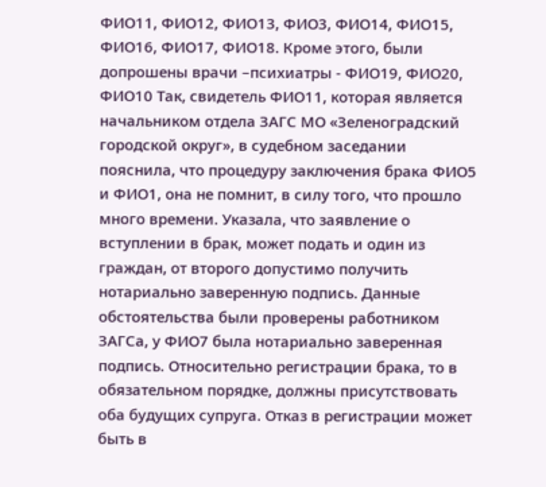ФИО11, ФИО12, ФИО13, ФИО3, ФИО14, ФИО15, ФИО16, ФИО17, ФИО18. Кроме этого, были допрошены врачи –психиатры - ФИО19, ФИО20, ФИО10 Так, свидетель ФИО11, которая является начальником отдела ЗАГС МО «Зеленоградский городской округ», в судебном заседании пояснила, что процедуру заключения брака ФИО5 и ФИО1, она не помнит, в силу того, что прошло много времени. Указала, что заявление о вступлении в брак, может подать и один из граждан, от второго допустимо получить нотариально заверенную подпись. Данные обстоятельства были проверены работником ЗАГСа, у ФИО7 была нотариально заверенная подпись. Относительно регистрации брака, то в обязательном порядке, должны присутствовать оба будущих супруга. Отказ в регистрации может быть в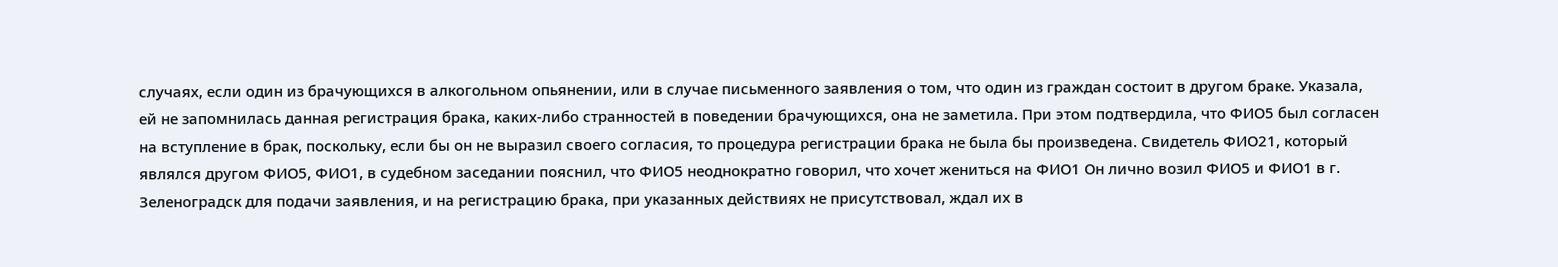случаях, если один из брачующихся в алкогольном опьянении, или в случае письменного заявления о том, что один из граждан состоит в другом браке. Указала, ей не запомнилась данная регистрация брака, каких-либо странностей в поведении брачующихся, она не заметила. При этом подтвердила, что ФИО5 был согласен на вступление в брак, поскольку, если бы он не выразил своего согласия, то процедура регистрации брака не была бы произведена. Свидетель ФИО21, который являлся другом ФИО5, ФИО1, в судебном заседании пояснил, что ФИО5 неоднократно говорил, что хочет жениться на ФИО1 Он лично возил ФИО5 и ФИО1 в г. Зеленоградск для подачи заявления, и на регистрацию брака, при указанных действиях не присутствовал, ждал их в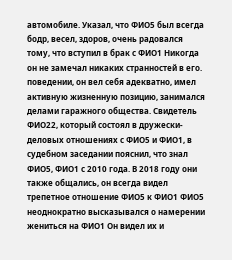автомобиле. Указал, что ФИО5 был всегда бодр, весел, здоров, очень радовался тому, что вступил в брак с ФИО1 Никогда он не замечал никаких странностей в его. поведении, он вел себя адекватно, имел активную жизненную позицию, занимался делами гаражного общества. Свидетель ФИО22, который состоял в дружески-деловых отношениях с ФИО5 и ФИО1, в судебном заседании пояснил, что знал ФИО5, ФИО1 с 2010 года. В 2018 году они также общались, он всегда видел трепетное отношение ФИО5 к ФИО1 ФИО5 неоднократно высказывался о намерении жениться на ФИО1 Он видел их и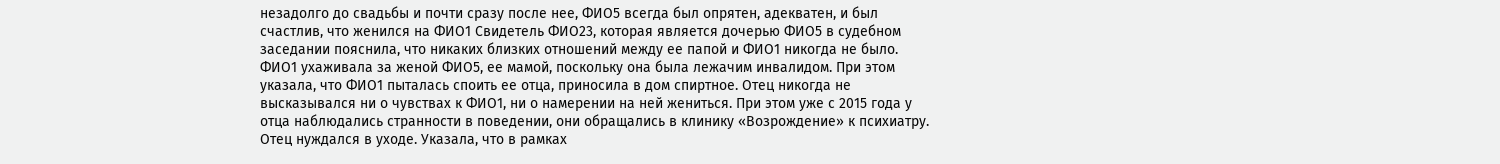незадолго до свадьбы и почти сразу после нее, ФИО5 всегда был опрятен, адекватен, и был счастлив, что женился на ФИО1 Свидетель ФИО23, которая является дочерью ФИО5 в судебном заседании пояснила, что никаких близких отношений между ее папой и ФИО1 никогда не было. ФИО1 ухаживала за женой ФИО5, ее мамой, поскольку она была лежачим инвалидом. При этом указала, что ФИО1 пыталась споить ее отца, приносила в дом спиртное. Отец никогда не высказывался ни о чувствах к ФИО1, ни о намерении на ней жениться. При этом уже с 2015 года у отца наблюдались странности в поведении, они обращались в клинику «Возрождение» к психиатру. Отец нуждался в уходе. Указала, что в рамках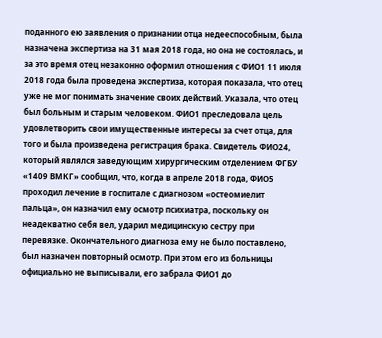поданного ею заявления о признании отца недееспособным, была назначена экспертиза на 31 мая 2018 года, но она не состоялась, и за это время отец незаконно оформил отношения с ФИО1 11 июля 2018 года была проведена экспертиза, которая показала, что отец уже не мог понимать значение своих действий. Указала, что отец был больным и старым человеком. ФИО1 преследовала цель удовлетворить свои имущественные интересы за счет отца, для того и была произведена регистрация брака. Свидетель ФИО24, который являлся заведующим хирургическим отделением ФГБУ «1409 ВМКГ» сообщил, что, когда в апреле 2018 года, ФИО5 проходил лечение в госпитале с диагнозом «остеомиелит пальца», он назначил ему осмотр психиатра, поскольку он неадекватно себя вел, ударил медицинскую сестру при перевязке. Окончательного диагноза ему не было поставлено, был назначен повторный осмотр. При этом его из больницы официально не выписывали, его забрала ФИО1 до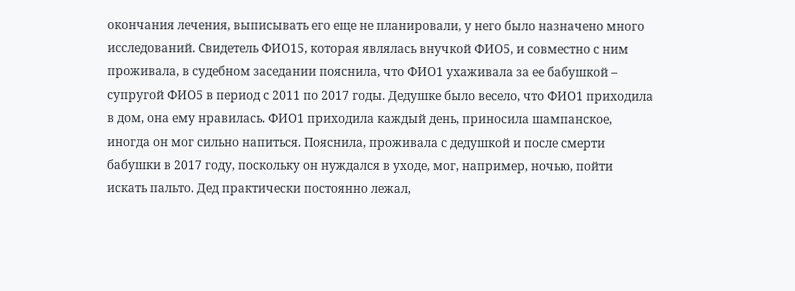окончания лечения, выписывать его еще не планировали, у него было назначено много исследований. Свидетель ФИО15, которая являлась внучкой ФИО5, и совместно с ним проживала, в судебном заседании пояснила, что ФИО1 ухаживала за ее бабушкой – супругой ФИО5 в период с 2011 по 2017 годы. Дедушке было весело, что ФИО1 приходила в дом, она ему нравилась. ФИО1 приходила каждый день, приносила шампанское, иногда он мог сильно напиться. Пояснила, проживала с дедушкой и после смерти бабушки в 2017 году, поскольку он нуждался в уходе, мог, например, ночью, пойти искать пальто. Дед практически постоянно лежал,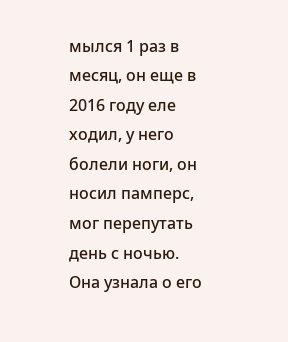мылся 1 раз в месяц, он еще в 2016 году еле ходил, у него болели ноги, он носил памперс, мог перепутать день с ночью. Она узнала о его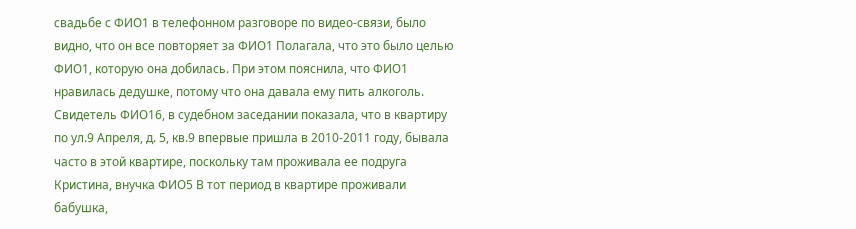свадьбе с ФИО1 в телефонном разговоре по видео-связи, было видно, что он все повторяет за ФИО1 Полагала, что это было целью ФИО1, которую она добилась. При этом пояснила, что ФИО1 нравилась дедушке, потому что она давала ему пить алкоголь. Свидетель ФИО16, в судебном заседании показала, что в квартиру по ул.9 Апреля, д. 5, кв.9 впервые пришла в 2010-2011 году, бывала часто в этой квартире, поскольку там проживала ее подруга Кристина, внучка ФИО5 В тот период в квартире проживали бабушка,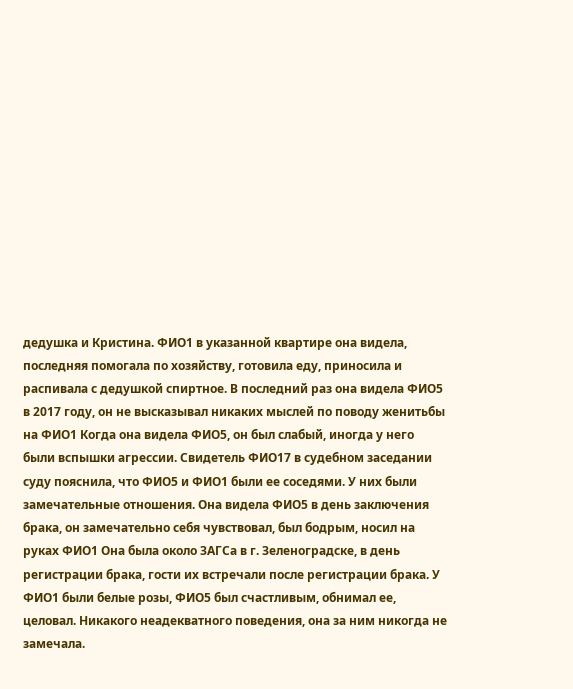дедушка и Кристина. ФИО1 в указанной квартире она видела, последняя помогала по хозяйству, готовила еду, приносила и распивала с дедушкой спиртное. В последний раз она видела ФИО5 в 2017 году, он не высказывал никаких мыслей по поводу женитьбы на ФИО1 Когда она видела ФИО5, он был слабый, иногда у него были вспышки агрессии. Свидетель ФИО17 в судебном заседании суду пояснила, что ФИО5 и ФИО1 были ее соседями. У них были замечательные отношения. Она видела ФИО5 в день заключения брака, он замечательно себя чувствовал, был бодрым, носил на руках ФИО1 Она была около ЗАГСа в г. Зеленоградске, в день регистрации брака, гости их встречали после регистрации брака. У ФИО1 были белые розы, ФИО5 был счастливым, обнимал ее, целовал. Никакого неадекватного поведения, она за ним никогда не замечала.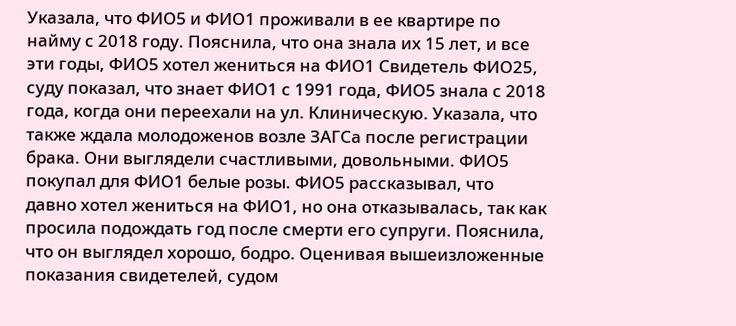Указала, что ФИО5 и ФИО1 проживали в ее квартире по найму с 2018 году. Пояснила, что она знала их 15 лет, и все эти годы, ФИО5 хотел жениться на ФИО1 Свидетель ФИО25, суду показал, что знает ФИО1 с 1991 года, ФИО5 знала с 2018 года, когда они переехали на ул. Клиническую. Указала, что также ждала молодоженов возле ЗАГСа после регистрации брака. Они выглядели счастливыми, довольными. ФИО5 покупал для ФИО1 белые розы. ФИО5 рассказывал, что давно хотел жениться на ФИО1, но она отказывалась, так как просила подождать год после смерти его супруги. Пояснила, что он выглядел хорошо, бодро. Оценивая вышеизложенные показания свидетелей, судом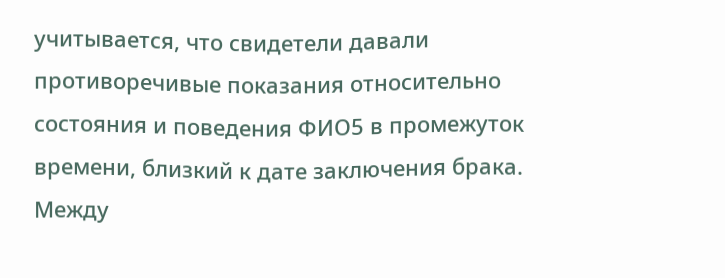учитывается, что свидетели давали противоречивые показания относительно состояния и поведения ФИО5 в промежуток времени, близкий к дате заключения брака. Между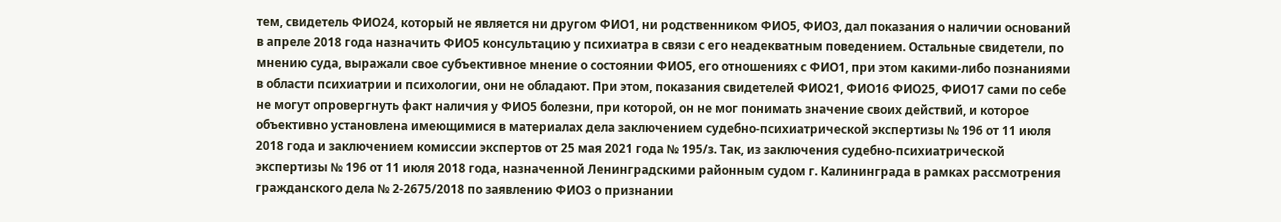тем, свидетель ФИО24, который не является ни другом ФИО1, ни родственником ФИО5, ФИО3, дал показания о наличии оснований в апреле 2018 года назначить ФИО5 консультацию у психиатра в связи с его неадекватным поведением. Остальные свидетели, по мнению суда, выражали свое субъективное мнение о состоянии ФИО5, его отношениях с ФИО1, при этом какими-либо познаниями в области психиатрии и психологии, они не обладают. При этом, показания свидетелей ФИО21, ФИО16 ФИО25, ФИО17 сами по себе не могут опровергнуть факт наличия у ФИО5 болезни, при которой, он не мог понимать значение своих действий, и которое объективно установлена имеющимися в материалах дела заключением судебно-психиатрической экспертизы № 196 от 11 июля 2018 года и заключением комиссии экспертов от 25 мая 2021 года № 195/з. Так, из заключения судебно-психиатрической экспертизы № 196 от 11 июля 2018 года, назначенной Ленинградскими районным судом г. Калининграда в рамках рассмотрения гражданского дела № 2-2675/2018 по заявлению ФИО3 о признании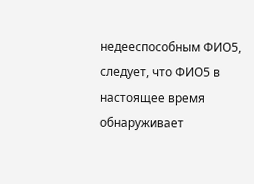недееспособным ФИО5, следует, что ФИО5 в настоящее время обнаруживает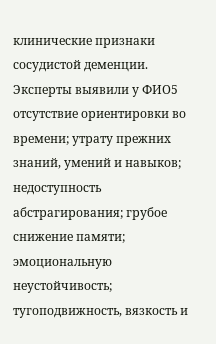клинические признаки сосудистой деменции. Эксперты выявили у ФИО5 отсутствие ориентировки во времени; утрату прежних знаний, умений и навыков; недоступность абстрагирования; грубое снижение памяти; эмоциональную неустойчивость; тугоподвижность, вязкость и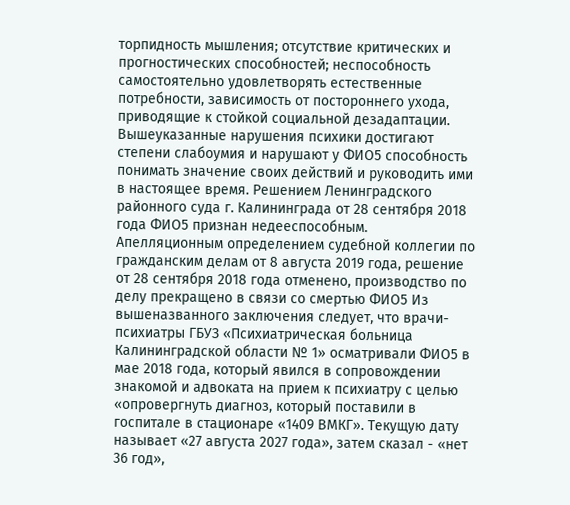торпидность мышления; отсутствие критических и прогностических способностей; неспособность самостоятельно удовлетворять естественные потребности, зависимость от постороннего ухода, приводящие к стойкой социальной дезадаптации. Вышеуказанные нарушения психики достигают степени слабоумия и нарушают у ФИО5 способность понимать значение своих действий и руководить ими в настоящее время. Решением Ленинградского районного суда г. Калининграда от 28 сентября 2018 года ФИО5 признан недееспособным. Апелляционным определением судебной коллегии по гражданским делам от 8 августа 2019 года, решение от 28 сентября 2018 года отменено, производство по делу прекращено в связи со смертью ФИО5 Из вышеназванного заключения следует, что врачи-психиатры ГБУЗ «Психиатрическая больница Калининградской области № 1» осматривали ФИО5 в мае 2018 года, который явился в сопровождении знакомой и адвоката на прием к психиатру с целью «опровергнуть диагноз, который поставили в госпитале в стационаре «1409 ВМКГ». Текущую дату называет «27 августа 2027 года», затем сказал - «нет 36 год»,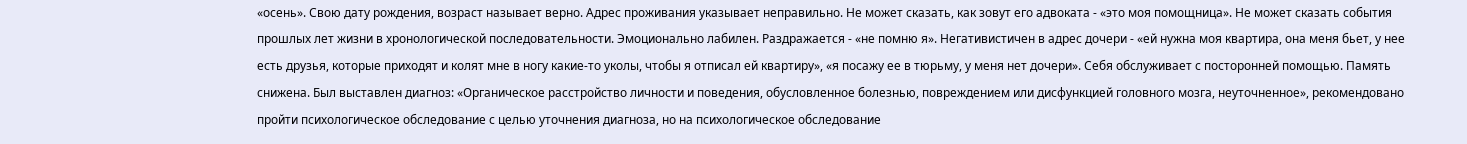«осень». Свою дату рождения, возраст называет верно. Адрес проживания указывает неправильно. Не может сказать, как зовут его адвоката - «это моя помощница». Не может сказать события прошлых лет жизни в хронологической последовательности. Эмоционально лабилен. Раздражается - «не помню я». Негативистичен в адрес дочери - «ей нужна моя квартира, она меня бьет, у нее есть друзья, которые приходят и колят мне в ногу какие-то уколы, чтобы я отписал ей квартиру», «я посажу ее в тюрьму, у меня нет дочери». Себя обслуживает с посторонней помощью. Память снижена. Был выставлен диагноз: «Органическое расстройство личности и поведения, обусловленное болезнью, повреждением или дисфункцией головного мозга, неуточненное», рекомендовано пройти психологическое обследование с целью уточнения диагноза, но на психологическое обследование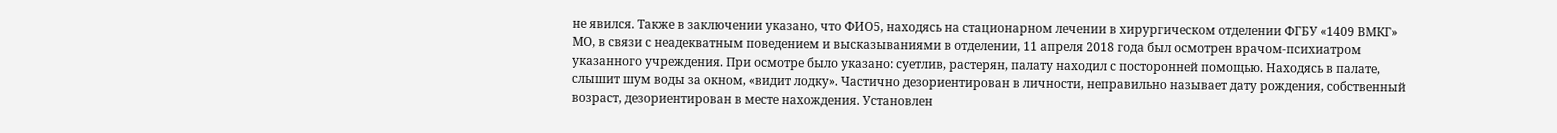не явился. Также в заключении указано, что ФИО5, находясь на стационарном лечении в хирургическом отделении ФГБУ «1409 ВМКГ» МО, в связи с неадекватным поведением и высказываниями в отделении, 11 апреля 2018 года был осмотрен врачом-психиатром указанного учреждения. При осмотре было указано: суетлив, растерян, палату находил с посторонней помощью. Находясь в палате, слышит шум воды за окном, «видит лодку». Частично дезориентирован в личности, неправильно называет дату рождения, собственный возраст, дезориентирован в месте нахождения. Установлен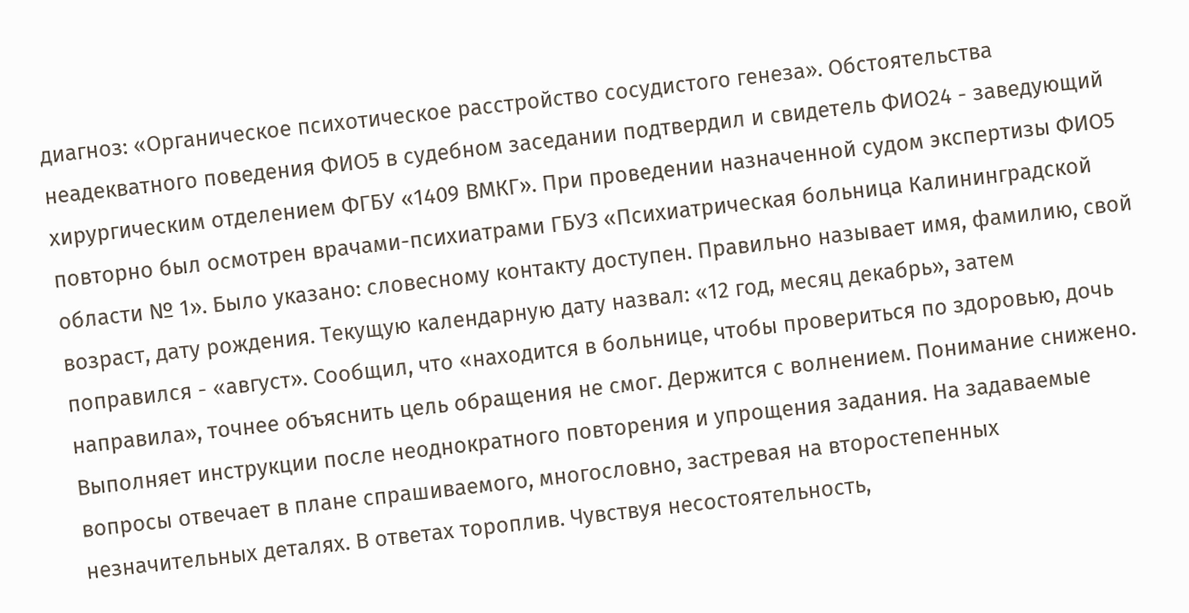диагноз: «Органическое психотическое расстройство сосудистого генеза». Обстоятельства неадекватного поведения ФИО5 в судебном заседании подтвердил и свидетель ФИО24 - заведующий хирургическим отделением ФГБУ «1409 ВМКГ». При проведении назначенной судом экспертизы ФИО5 повторно был осмотрен врачами-психиатрами ГБУЗ «Психиатрическая больница Калининградской области № 1». Было указано: словесному контакту доступен. Правильно называет имя, фамилию, свой возраст, дату рождения. Текущую календарную дату назвал: «12 год, месяц декабрь», затем поправился - «август». Сообщил, что «находится в больнице, чтобы провериться по здоровью, дочь направила», точнее объяснить цель обращения не смог. Держится с волнением. Понимание снижено. Выполняет инструкции после неоднократного повторения и упрощения задания. На задаваемые вопросы отвечает в плане спрашиваемого, многословно, застревая на второстепенных незначительных деталях. В ответах тороплив. Чувствуя несостоятельность,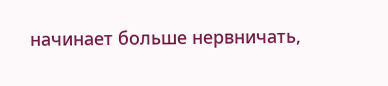начинает больше нервничать,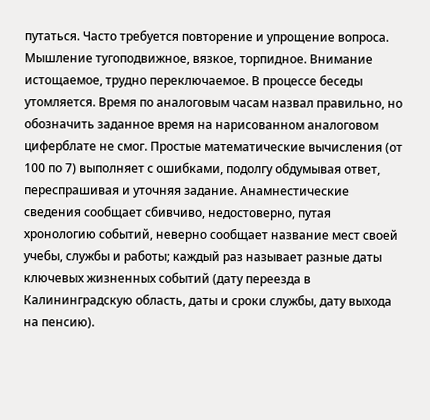путаться. Часто требуется повторение и упрощение вопроса. Мышление тугоподвижное, вязкое, торпидное. Внимание истощаемое, трудно переключаемое. В процессе беседы утомляется. Время по аналоговым часам назвал правильно, но обозначить заданное время на нарисованном аналоговом циферблате не смог. Простые математические вычисления (от 100 по 7) выполняет с ошибками, подолгу обдумывая ответ, переспрашивая и уточняя задание. Анамнестические сведения сообщает сбивчиво, недостоверно, путая хронологию событий, неверно сообщает название мест своей учебы, службы и работы; каждый раз называет разные даты ключевых жизненных событий (дату переезда в Калининградскую область, даты и сроки службы, дату выхода на пенсию).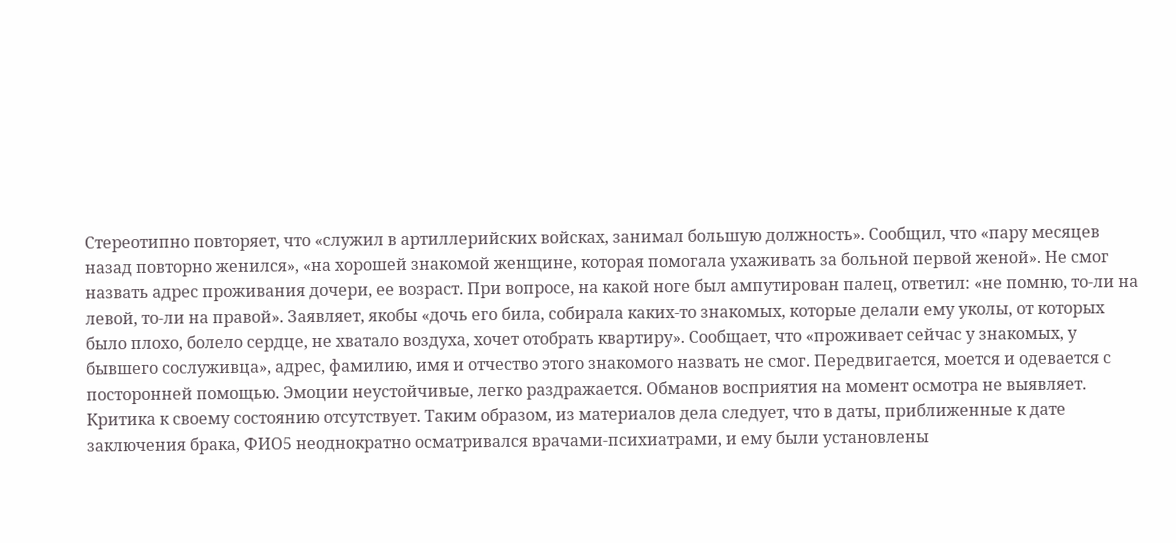Стереотипно повторяет, что «служил в артиллерийских войсках, занимал большую должность». Сообщил, что «пару месяцев назад повторно женился», «на хорошей знакомой женщине, которая помогала ухаживать за больной первой женой». Не смог назвать адрес проживания дочери, ее возраст. При вопросе, на какой ноге был ампутирован палец, ответил: «не помню, то-ли на левой, то-ли на правой». Заявляет, якобы «дочь его била, собирала каких-то знакомых, которые делали ему уколы, от которых было плохо, болело сердце, не хватало воздуха, хочет отобрать квартиру». Сообщает, что «проживает сейчас у знакомых, у бывшего сослуживца», адрес, фамилию, имя и отчество этого знакомого назвать не смог. Передвигается, моется и одевается с посторонней помощью. Эмоции неустойчивые, легко раздражается. Обманов восприятия на момент осмотра не выявляет. Критика к своему состоянию отсутствует. Таким образом, из материалов дела следует, что в даты, приближенные к дате заключения брака, ФИО5 неоднократно осматривался врачами-психиатрами, и ему были установлены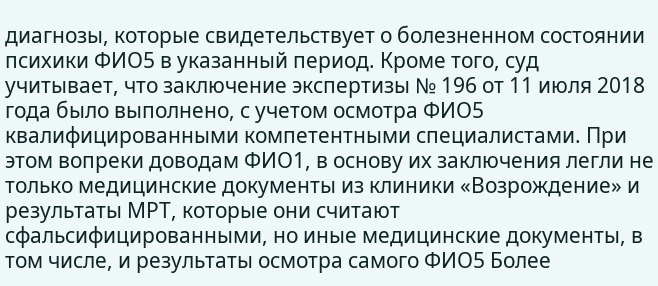диагнозы, которые свидетельствует о болезненном состоянии психики ФИО5 в указанный период. Кроме того, суд учитывает, что заключение экспертизы № 196 от 11 июля 2018 года было выполнено, с учетом осмотра ФИО5 квалифицированными компетентными специалистами. При этом вопреки доводам ФИО1, в основу их заключения легли не только медицинские документы из клиники «Возрождение» и результаты МРТ, которые они считают сфальсифицированными, но иные медицинские документы, в том числе, и результаты осмотра самого ФИО5 Более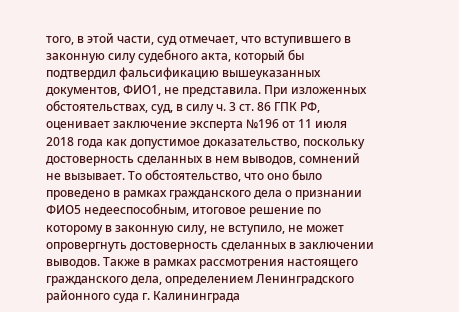того, в этой части, суд отмечает, что вступившего в законную силу судебного акта, который бы подтвердил фальсификацию вышеуказанных документов, ФИО1, не представила. При изложенных обстоятельствах, суд, в силу ч. 3 ст. 86 ГПК РФ, оценивает заключение эксперта №196 от 11 июля 2018 года как допустимое доказательство, поскольку достоверность сделанных в нем выводов, сомнений не вызывает. То обстоятельство, что оно было проведено в рамках гражданского дела о признании ФИО5 недееспособным, итоговое решение по которому в законную силу, не вступило, не может опровергнуть достоверность сделанных в заключении выводов. Также в рамках рассмотрения настоящего гражданского дела, определением Ленинградского районного суда г. Калининграда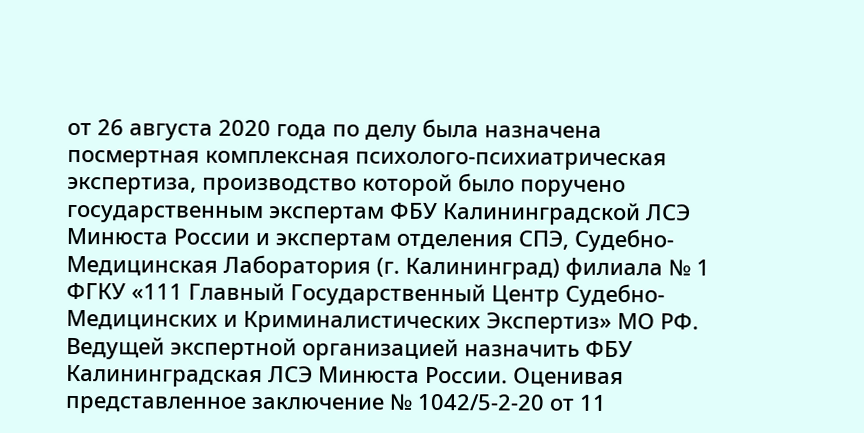от 26 августа 2020 года по делу была назначена посмертная комплексная психолого-психиатрическая экспертиза, производство которой было поручено государственным экспертам ФБУ Калининградской ЛСЭ Минюста России и экспертам отделения СПЭ, Судебно-Медицинская Лаборатория (г. Калининград) филиала № 1 ФГКУ «111 Главный Государственный Центр Судебно-Медицинских и Криминалистических Экспертиз» МО РФ. Ведущей экспертной организацией назначить ФБУ Калининградская ЛСЭ Минюста России. Оценивая представленное заключение № 1042/5-2-20 от 11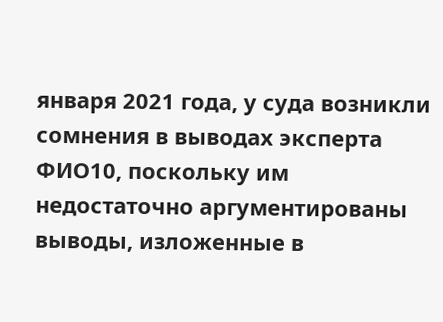января 2021 года, у суда возникли сомнения в выводах эксперта ФИО10, поскольку им недостаточно аргументированы выводы, изложенные в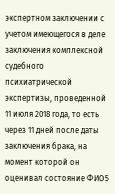экспертном заключении с учетом имеющегося в деле заключения комплексной судебного психиатрической экспертизы, проведенной 11 июля 2018 года, то есть через 11 дней после даты заключения брака, на момент которой он оценивал состояние ФИО5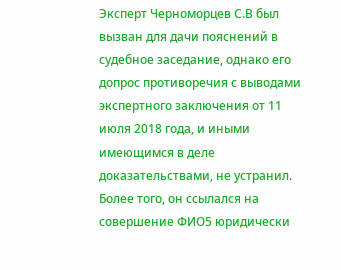Эксперт Черноморцев С.В был вызван для дачи пояснений в судебное заседание, однако его допрос противоречия с выводами экспертного заключения от 11 июля 2018 года, и иными имеющимся в деле доказательствами, не устранил. Более того, он ссылался на совершение ФИО5 юридически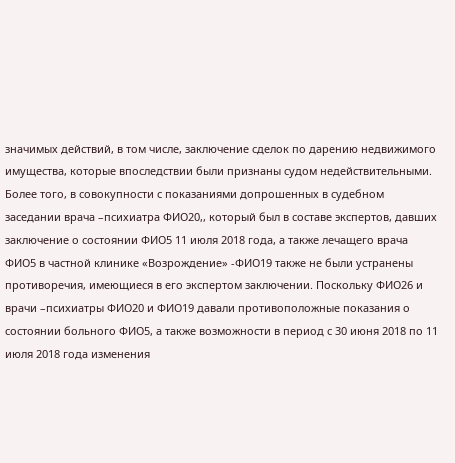значимых действий, в том числе, заключение сделок по дарению недвижимого имущества, которые впоследствии были признаны судом недействительными. Более того, в совокупности с показаниями допрошенных в судебном заседании врача –психиатра ФИО20,, который был в составе экспертов, давших заключение о состоянии ФИО5 11 июля 2018 года, а также лечащего врача ФИО5 в частной клинике «Возрождение» -ФИО19 также не были устранены противоречия, имеющиеся в его экспертом заключении. Поскольку ФИО26 и врачи –психиатры ФИО20 и ФИО19 давали противоположные показания о состоянии больного ФИО5, а также возможности в период с 30 июня 2018 по 11 июля 2018 года изменения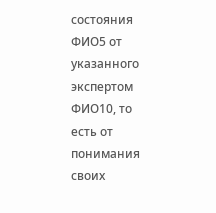состояния ФИО5 от указанного экспертом ФИО10, то есть от понимания своих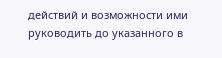действий и возможности ими руководить до указанного в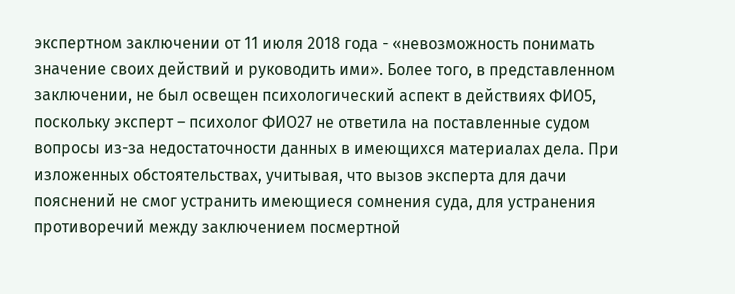экспертном заключении от 11 июля 2018 года - «невозможность понимать значение своих действий и руководить ими». Более того, в представленном заключении, не был освещен психологический аспект в действиях ФИО5, поскольку эксперт – психолог ФИО27 не ответила на поставленные судом вопросы из-за недостаточности данных в имеющихся материалах дела. При изложенных обстоятельствах, учитывая, что вызов эксперта для дачи пояснений не смог устранить имеющиеся сомнения суда, для устранения противоречий между заключением посмертной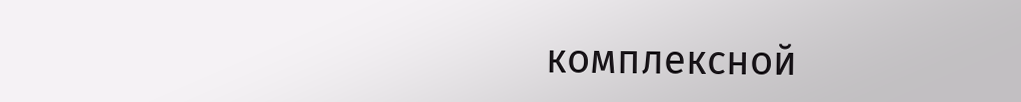комплексной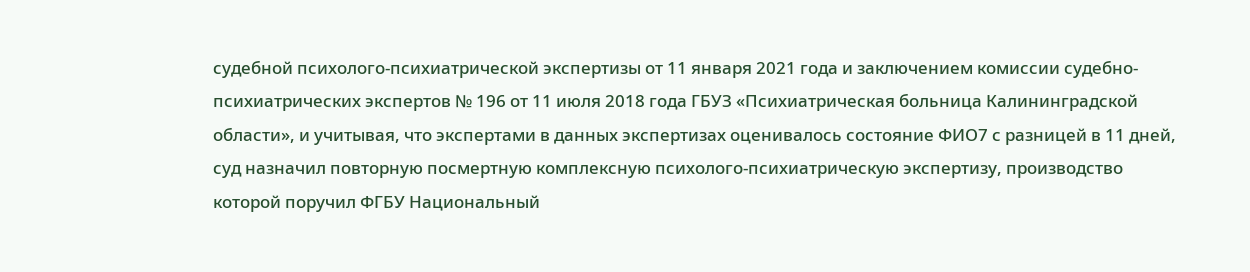судебной психолого-психиатрической экспертизы от 11 января 2021 года и заключением комиссии судебно-психиатрических экспертов № 196 от 11 июля 2018 года ГБУЗ «Психиатрическая больница Калининградской области», и учитывая, что экспертами в данных экспертизах оценивалось состояние ФИО7 с разницей в 11 дней, суд назначил повторную посмертную комплексную психолого-психиатрическую экспертизу, производство которой поручил ФГБУ Национальный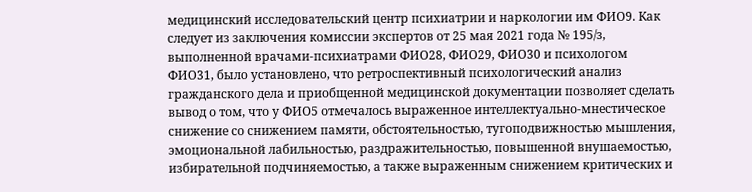медицинский исследовательский центр психиатрии и наркологии им ФИО9. Как следует из заключения комиссии экспертов от 25 мая 2021 года № 195/з, выполненной врачами-психиатрами ФИО28, ФИО29, ФИО30 и психологом ФИО31, было установлено, что ретроспективный психологический анализ гражданского дела и приобщенной медицинской документации позволяет сделать вывод о том, что у ФИО5 отмечалось выраженное интеллектуально-мнестическое снижение со снижением памяти, обстоятельностью, тугоподвижностью мышления, эмоциональной лабильностью, раздражительностью, повышенной внушаемостью, избирательной подчиняемостью, а также выраженным снижением критических и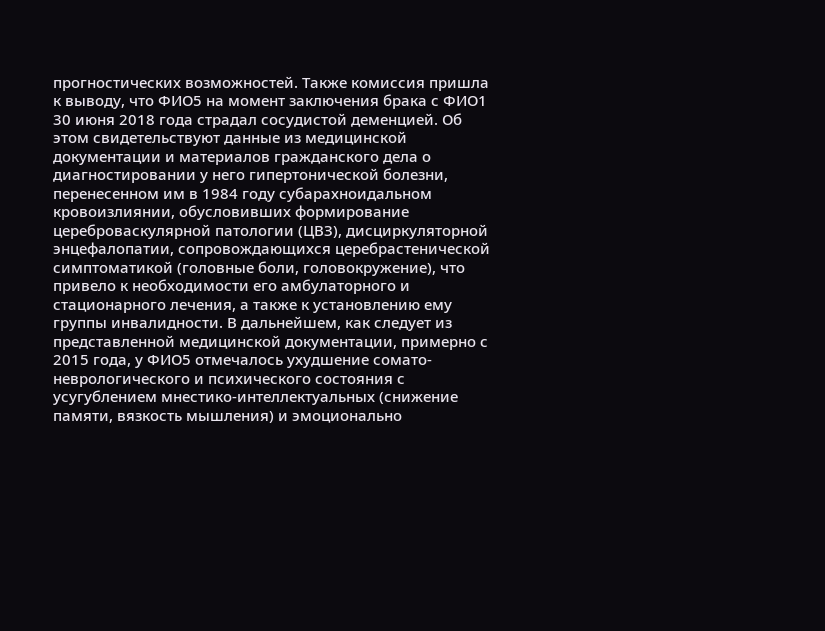прогностических возможностей. Также комиссия пришла к выводу, что ФИО5 на момент заключения брака с ФИО1 30 июня 2018 года страдал сосудистой деменцией. Об этом свидетельствуют данные из медицинской документации и материалов гражданского дела о диагностировании у него гипертонической болезни, перенесенном им в 1984 году субарахноидальном кровоизлиянии, обусловивших формирование цереброваскулярной патологии (ЦВЗ), дисциркуляторной энцефалопатии, сопровождающихся церебрастенической симптоматикой (головные боли, головокружение), что привело к необходимости его амбулаторного и стационарного лечения, а также к установлению ему группы инвалидности. В дальнейшем, как следует из представленной медицинской документации, примерно с 2015 года, у ФИО5 отмечалось ухудшение сомато- неврологического и психического состояния с усугублением мнестико-интеллектуальных (снижение памяти, вязкость мышления) и эмоционально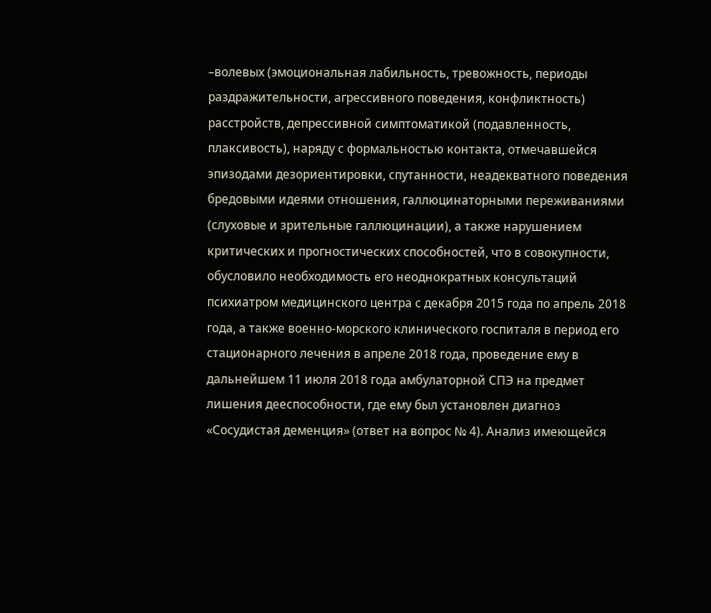–волевых (эмоциональная лабильность, тревожность, периоды раздражительности, агрессивного поведения, конфликтность) расстройств, депрессивной симптоматикой (подавленность, плаксивость), наряду с формальностью контакта, отмечавшейся эпизодами дезориентировки, спутанности, неадекватного поведения бредовыми идеями отношения, галлюцинаторными переживаниями (слуховые и зрительные галлюцинации), а также нарушением критических и прогностических способностей, что в совокупности, обусловило необходимость его неоднократных консультаций психиатром медицинского центра с декабря 2015 года по апрель 2018 года, а также военно-морского клинического госпиталя в период его стационарного лечения в апреле 2018 года, проведение ему в дальнейшем 11 июля 2018 года амбулаторной СПЭ на предмет лишения дееспособности, где ему был установлен диагноз «Сосудистая деменция» (ответ на вопрос № 4). Анализ имеющейся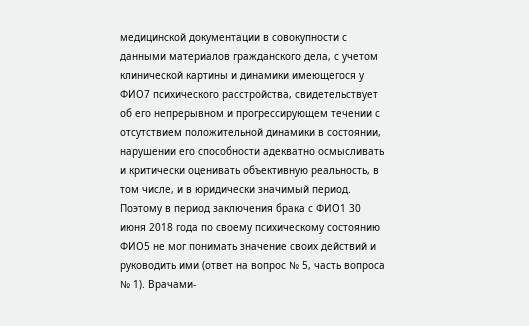медицинской документации в совокупности с данными материалов гражданского дела, с учетом клинической картины и динамики имеющегося у ФИО7 психического расстройства, свидетельствует об его непрерывном и прогрессирующем течении с отсутствием положительной динамики в состоянии, нарушении его способности адекватно осмысливать и критически оценивать объективную реальность, в том числе, и в юридически значимый период. Поэтому в период заключения брака с ФИО1 30 июня 2018 года по своему психическому состоянию ФИО5 не мог понимать значение своих действий и руководить ими (ответ на вопрос № 5, часть вопроса № 1). Врачами-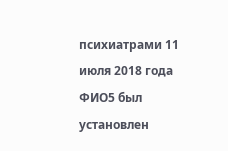психиатрами 11 июля 2018 года ФИО5 был установлен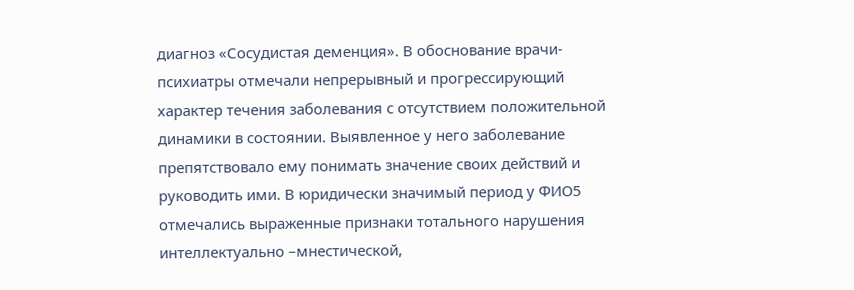диагноз «Сосудистая деменция». В обоснование врачи-психиатры отмечали непрерывный и прогрессирующий характер течения заболевания с отсутствием положительной динамики в состоянии. Выявленное у него заболевание препятствовало ему понимать значение своих действий и руководить ими. В юридически значимый период у ФИО5 отмечались выраженные признаки тотального нарушения интеллектуально –мнестической,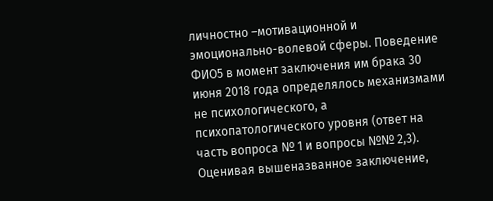личностно –мотивационной и эмоционально-волевой сферы. Поведение ФИО5 в момент заключения им брака 30 июня 2018 года определялось механизмами не психологического, а психопатологического уровня (ответ на часть вопроса № 1 и вопросы №№ 2,3). Оценивая вышеназванное заключение,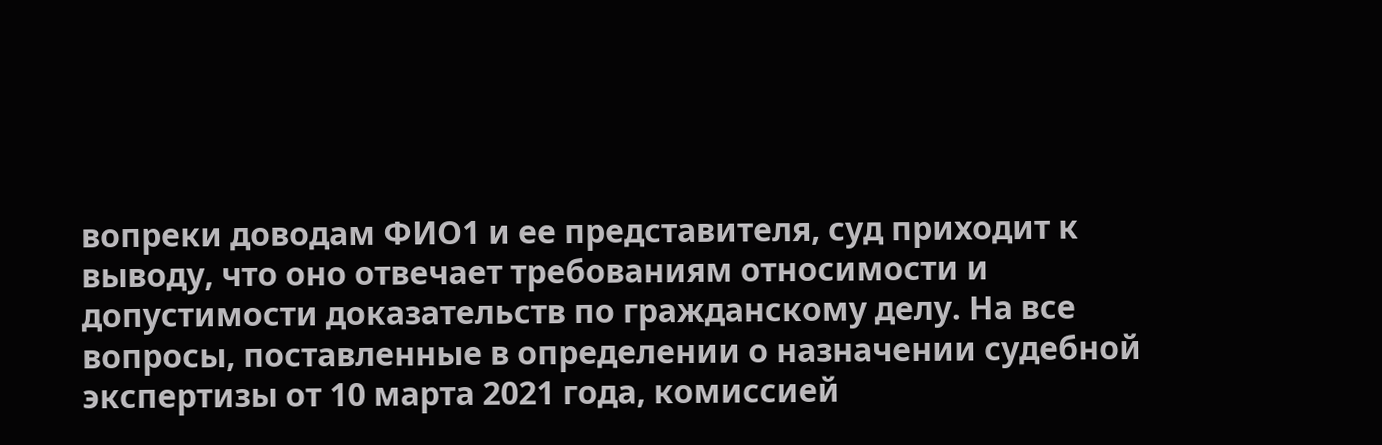вопреки доводам ФИО1 и ее представителя, суд приходит к выводу, что оно отвечает требованиям относимости и допустимости доказательств по гражданскому делу. На все вопросы, поставленные в определении о назначении судебной экспертизы от 10 марта 2021 года, комиссией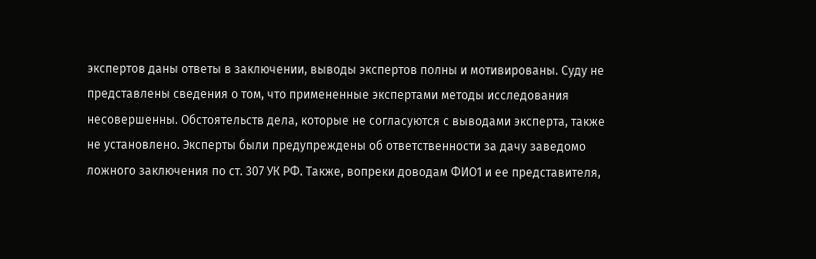экспертов даны ответы в заключении, выводы экспертов полны и мотивированы. Суду не представлены сведения о том, что примененные экспертами методы исследования несовершенны. Обстоятельств дела, которые не согласуются с выводами эксперта, также не установлено. Эксперты были предупреждены об ответственности за дачу заведомо ложного заключения по ст. 307 УК РФ. Также, вопреки доводам ФИО1 и ее представителя,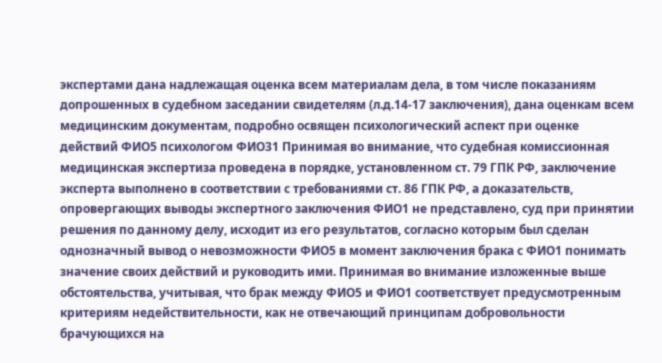экспертами дана надлежащая оценка всем материалам дела, в том числе показаниям допрошенных в судебном заседании свидетелям (л.д.14-17 заключения), дана оценкам всем медицинским документам, подробно освящен психологический аспект при оценке действий ФИО5 психологом ФИО31 Принимая во внимание, что судебная комиссионная медицинская экспертиза проведена в порядке, установленном ст. 79 ГПК РФ, заключение эксперта выполнено в соответствии с требованиями ст. 86 ГПК РФ, а доказательств, опровергающих выводы экспертного заключения ФИО1 не представлено, суд при принятии решения по данному делу, исходит из его результатов, согласно которым был сделан однозначный вывод о невозможности ФИО5 в момент заключения брака с ФИО1 понимать значение своих действий и руководить ими. Принимая во внимание изложенные выше обстоятельства, учитывая, что брак между ФИО5 и ФИО1 соответствует предусмотренным критериям недействительности, как не отвечающий принципам добровольности брачующихся на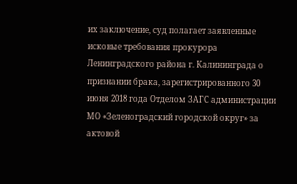их заключение, суд полагает заявленные исковые требования прокурора Ленинградского района г. Калининграда о признании брака, зарегистрированного 30 июня 2018 года Отделом ЗАГС администрации МО «Зеленоградский городской округ» за актовой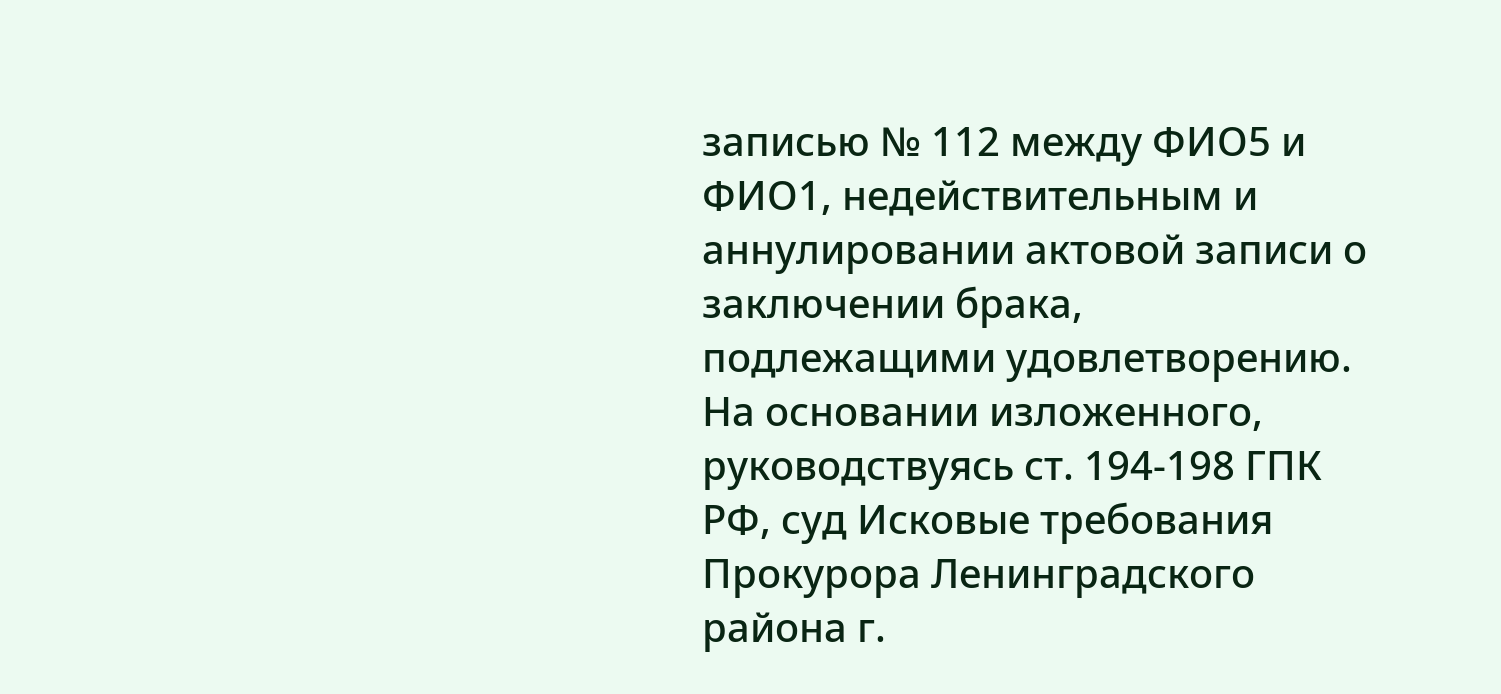записью № 112 между ФИО5 и ФИО1, недействительным и аннулировании актовой записи о заключении брака, подлежащими удовлетворению. На основании изложенного, руководствуясь ст. 194-198 ГПК РФ, суд Исковые требования Прокурора Ленинградского района г.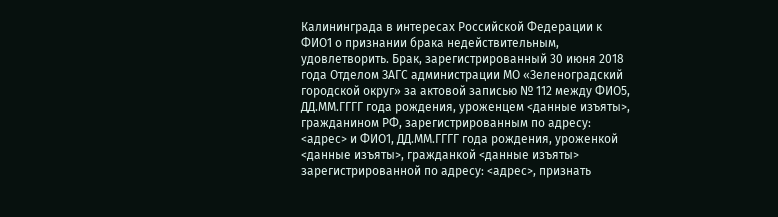Калининграда в интересах Российской Федерации к ФИО1 о признании брака недействительным, удовлетворить. Брак, зарегистрированный 30 июня 2018 года Отделом ЗАГС администрации МО «Зеленоградский городской округ» за актовой записью № 112 между ФИО5, ДД.ММ.ГГГГ года рождения, уроженцем <данные изъяты>, гражданином РФ, зарегистрированным по адресу: <адрес> и ФИО1, ДД.ММ.ГГГГ года рождения, уроженкой <данные изъяты>, гражданкой <данные изъяты> зарегистрированной по адресу: <адрес>, признать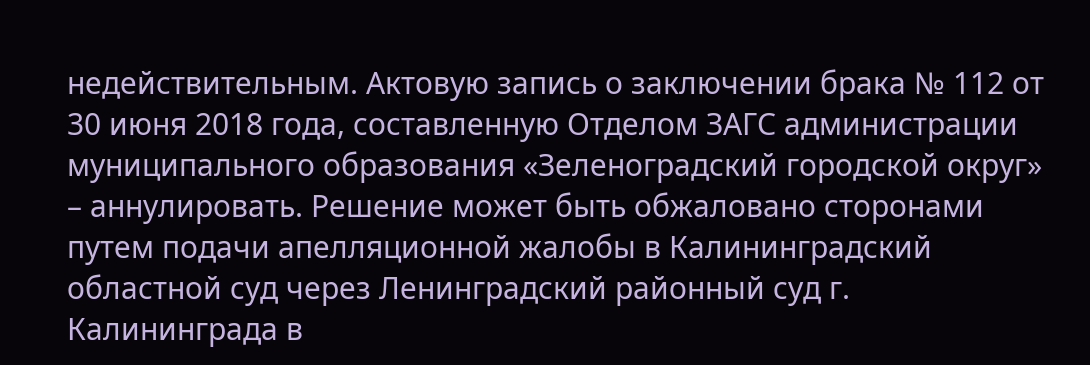недействительным. Актовую запись о заключении брака № 112 от 30 июня 2018 года, составленную Отделом ЗАГС администрации муниципального образования «Зеленоградский городской округ» – аннулировать. Решение может быть обжаловано сторонами путем подачи апелляционной жалобы в Калининградский областной суд через Ленинградский районный суд г. Калининграда в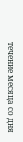течение месяца со дня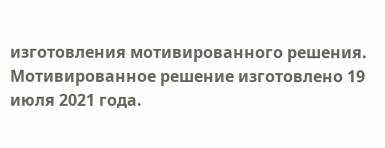изготовления мотивированного решения. Мотивированное решение изготовлено 19 июля 2021 года.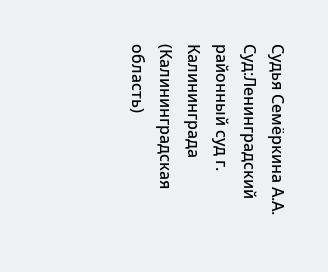Судья Семёркина А.А. Суд:Ленинградский районный суд г. Калининграда (Калининградская область)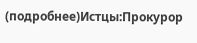(подробнее)Истцы:Прокурор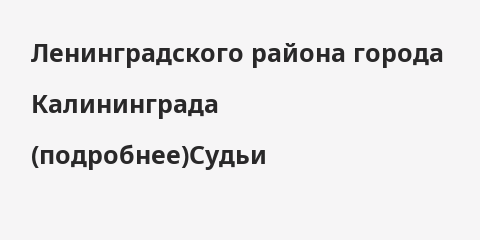Ленинградского района города Калининграда (подробнее)Судьи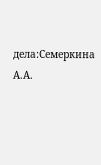дела:Семеркина А.А.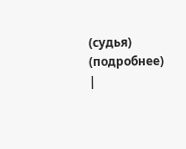(судья) (подробнее) |